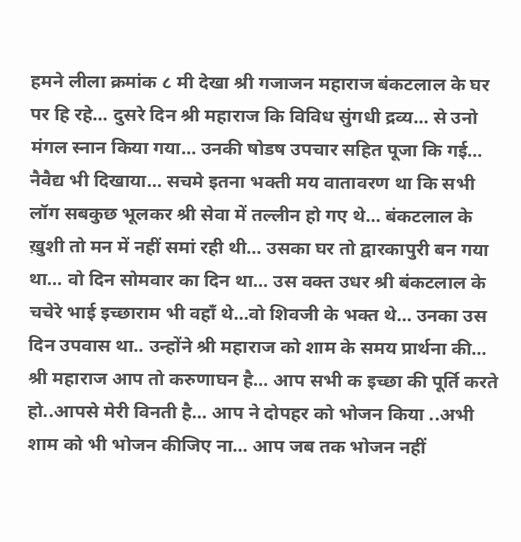हमने लीला क्रमांक ८ मी देखा श्री गजाजन महाराज बंकटलाल के घर पर हि रहे… दुसरे दिन श्री महाराज कि विविध सुंगधी द्रव्य… से उनो मंगल स्नान किया गया… उनकी षोडष उपचार सहित पूजा कि गई… नैवैद्य भी दिखाया… सचमे इतना भक्ती मय वातावरण था कि सभी लॉग सबकुछ भूलकर श्री सेवा में तल्लीन हो गए थे… बंकटलाल के ख़ुशी तो मन में नहीं समां रही थी… उसका घर तो द्वारकापुरी बन गया था… वो दिन सोमवार का दिन था… उस वक्त उधर श्री बंकटलाल के चचेरे भाई इच्छाराम भी वहाँ थे…वो शिवजी के भक्त थे… उनका उस दिन उपवास था.. उन्होंने श्री महाराज को शाम के समय प्रार्थना की… श्री महाराज आप तो करुणाघन है… आप सभी क इच्छा की पूर्ति करते हो..आपसे मेरी विनती है… आप ने दोपहर को भोजन किया ..अभी शाम को भी भोजन कीजिए ना… आप जब तक भोजन नहीं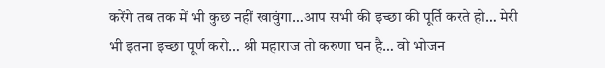करेंगे तब तक में भी कुछ नहीं खावुंगा…आप सभी की इच्छा की पूर्ति करते हो… मेरी भी इतना इच्छा पूर्ण करो… श्री महाराज तो करुणा घन है… वो भोजन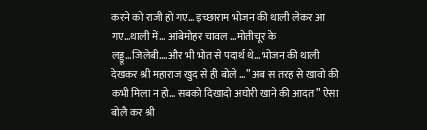करने को राजी हो गए… इच्छाराम भोजन की थाली लेकर आ गए…थाली में… आंबेमोहर चावल …मोतीचूर के लड्डू…जिलेबी….और भी भोत से पदार्थ थे… भोजन की थाली देखकर श्री महाराज खुद से ही बोले …” अब स तरह से खावो की कभी मिला न हो… सबको दिखादो अघोरी खाने की आदत” ऐसा बोलै कर श्री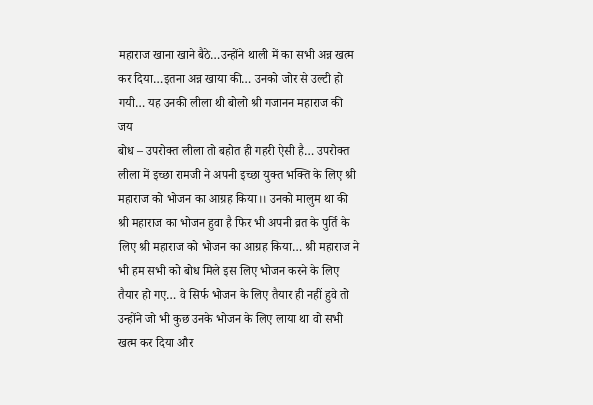महाराज खाना खाने बैठे…उन्होंने थाली में का सभी अन्न खत्म कर दिया…इतना अन्न खाया की… उनको जोर से उल्टी हो गयी… यह उनकी लीला थी बोलो श्री गजानन महाराज की जय
बोध – उपरोक्त लीला तो बहोत ही गहरी ऐसी है… उपरोक्त लीला में इच्छा रामजी ने अपनी इच्छा युक्त भक्ति के लिए श्री महाराज को भोजन का आग्रह किया।। उनको मालुम था की श्री महाराज का भोजन हुवा है फिर भी अपनी व्रत के पुर्ति के लिए श्री महाराज को भोजन का आग्रह किया… श्री महाराज ने भी हम सभी को बोध मिले इस लिए भोजन करने के लिए तैयार हो गए… वे सिर्फ भोजन के लिए तैयार ही नहीं हुवे तो उन्होंने जो भी कुछ उनके भोजन के लिए लाया था वो सभी खत्म कर दिया और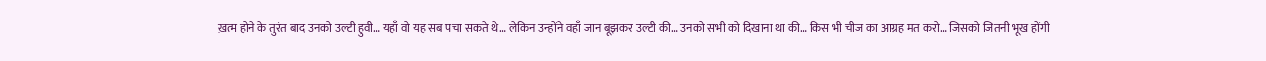ख़त्म होने के तुरंत बाद उनको उल्टी हुवी… यहाँ वो यह सब पचा सकते थे… लेकिन उन्होंने वहाँ जान बूझकर उल्टी की… उनको सभी को दिखाना था की… किस भी चीज का आग्रह मत करो… जिसको जितनी भूख होंगी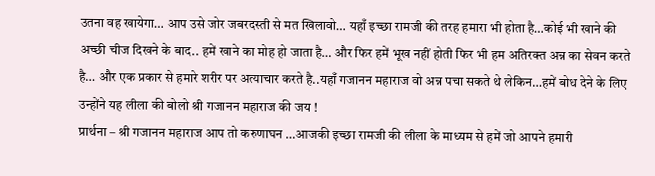उतना वह खायेगा… आप उसे जोर जबरदस्ती से मत खिलावो… यहाँ इच्छा रामजी की तरह हमारा भी होता है…कोई भी खाने की अच्छी चीज दिखने के बाद.. हमें खाने का मोह हो जाता है… और फिर हमें भूख नहीं होती फिर भी हम अतिरक्त अन्न का सेवन करते है… और एक प्रकार से हमारे शरीर पर अत्याचार करते है..यहाँ गजानन महाराज वो अन्न पचा सकते थे लेकिन…हमें बोध देने के लिए उन्होंने यह लीला की बोलो श्री गजानन महाराज की जय !
प्रार्थना – श्री गजानन महाराज आप तो करुणाघन …आजकी इच्छा रामजी की लीला के माध्यम से हमें जो आपने हमारी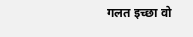गलत इच्छा वो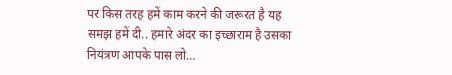पर किस तरह हमें काम करने की जरूरत है यह समझ हमें दी.. हमारे अंदर का इच्छाराम है उसका नियंत्रण आपके पास लो…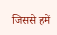जिससे हमें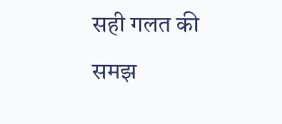सही गलत की समझ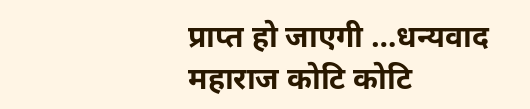प्राप्त हो जाएगी …धन्यवाद महाराज कोटि कोटि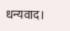धन्यवाद।